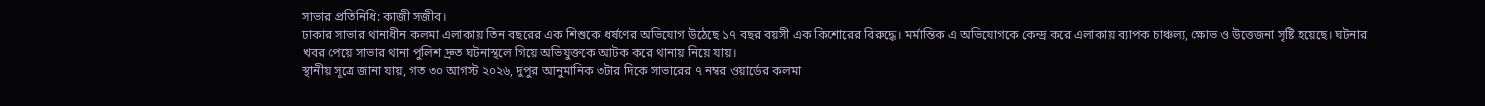সাভার প্রতিনিধি: কাজী সজীব।
ঢাকার সাভার থানাধীন কলমা এলাকায় তিন বছরের এক শিশুকে ধর্ষণের অভিযোগ উঠেছে ১৭ বছর বয়সী এক কিশোরের বিরুদ্ধে। মর্মান্তিক এ অভিযোগকে কেন্দ্র করে এলাকায় ব্যাপক চাঞ্চল্য, ক্ষোভ ও উত্তেজনা সৃষ্টি হয়েছে। ঘটনার খবর পেয়ে সাভার থানা পুলিশ দ্রুত ঘটনাস্থলে গিয়ে অভিযুক্তকে আটক করে থানায় নিয়ে যায়।
স্থানীয় সূত্রে জানা যায়, গত ৩০ আগস্ট ২০২৬, দুপুর আনুমানিক ৩টার দিকে সাভারের ৭ নম্বর ওয়ার্ডের কলমা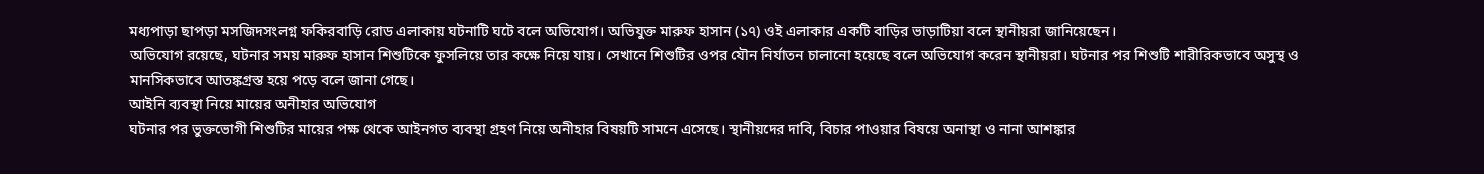মধ্যপাড়া ছাপড়া মসজিদসংলগ্ন ফকিরবাড়ি রোড এলাকায় ঘটনাটি ঘটে বলে অভিযোগ। অভিযুক্ত মারুফ হাসান (১৭) ওই এলাকার একটি বাড়ির ভাড়াটিয়া বলে স্থানীয়রা জানিয়েছেন।
অভিযোগ রয়েছে, ঘটনার সময় মারুফ হাসান শিশুটিকে ফুসলিয়ে তার কক্ষে নিয়ে যায়। সেখানে শিশুটির ওপর যৌন নির্যাতন চালানো হয়েছে বলে অভিযোগ করেন স্থানীয়রা। ঘটনার পর শিশুটি শারীরিকভাবে অসুস্থ ও মানসিকভাবে আতঙ্কগ্রস্ত হয়ে পড়ে বলে জানা গেছে।
আইনি ব্যবস্থা নিয়ে মায়ের অনীহার অভিযোগ
ঘটনার পর ভুক্তভোগী শিশুটির মায়ের পক্ষ থেকে আইনগত ব্যবস্থা গ্রহণ নিয়ে অনীহার বিষয়টি সামনে এসেছে। স্থানীয়দের দাবি, বিচার পাওয়ার বিষয়ে অনাস্থা ও নানা আশঙ্কার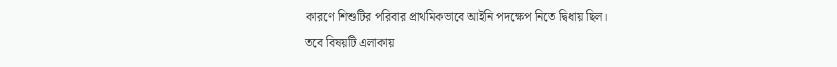কারণে শিশুটির পরিবার প্রাথমিকভাবে আইনি পদক্ষেপ নিতে দ্বিধায় ছিল।
তবে বিষয়টি এলাকায়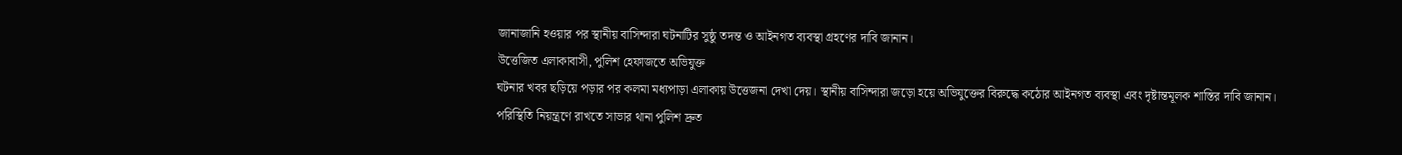জানাজানি হওয়ার পর স্থানীয় বাসিন্দারা ঘটনাটির সুষ্ঠু তদন্ত ও আইনগত ব্যবস্থা গ্রহণের দাবি জানান।
উত্তেজিত এলাকাবাসী, পুলিশ হেফাজতে অভিযুক্ত
ঘটনার খবর ছড়িয়ে পড়ার পর কলমা মধ্যপাড়া এলাকায় উত্তেজনা দেখা দেয়। স্থানীয় বাসিন্দারা জড়ো হয়ে অভিযুক্তের বিরুদ্ধে কঠোর আইনগত ব্যবস্থা এবং দৃষ্টান্তমূলক শাস্তির দাবি জানান।
পরিস্থিতি নিয়ন্ত্রণে রাখতে সাভার থানা পুলিশ দ্রুত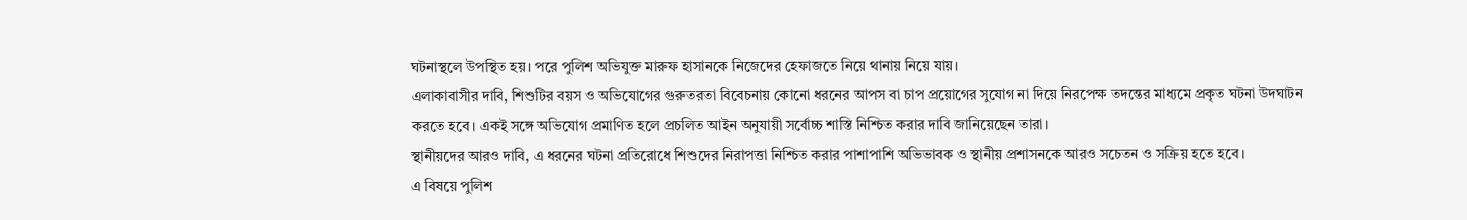ঘটনাস্থলে উপস্থিত হয়। পরে পুলিশ অভিযুক্ত মারুফ হাসানকে নিজেদের হেফাজতে নিয়ে থানায় নিয়ে যায়।
এলাকাবাসীর দাবি, শিশুটির বয়স ও অভিযোগের গুরুতরতা বিবেচনায় কোনো ধরনের আপস বা চাপ প্রয়োগের সুযোগ না দিয়ে নিরপেক্ষ তদন্তের মাধ্যমে প্রকৃত ঘটনা উদঘাটন করতে হবে। একই সঙ্গে অভিযোগ প্রমাণিত হলে প্রচলিত আইন অনুযায়ী সর্বোচ্চ শাস্তি নিশ্চিত করার দাবি জানিয়েছেন তারা।
স্থানীয়দের আরও দাবি, এ ধরনের ঘটনা প্রতিরোধে শিশুদের নিরাপত্তা নিশ্চিত করার পাশাপাশি অভিভাবক ও স্থানীয় প্রশাসনকে আরও সচেতন ও সক্রিয় হতে হবে।
এ বিষয়ে পুলিশ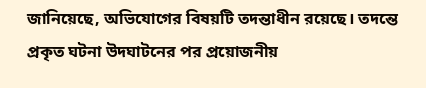জানিয়েছে, অভিযোগের বিষয়টি তদন্তাধীন রয়েছে। তদন্তে প্রকৃত ঘটনা উদঘাটনের পর প্রয়োজনীয়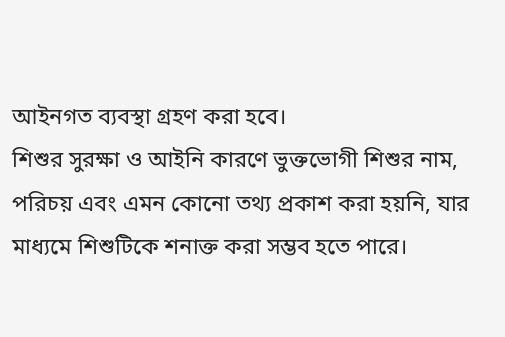আইনগত ব্যবস্থা গ্রহণ করা হবে।
শিশুর সুরক্ষা ও আইনি কারণে ভুক্তভোগী শিশুর নাম, পরিচয় এবং এমন কোনো তথ্য প্রকাশ করা হয়নি, যার মাধ্যমে শিশুটিকে শনাক্ত করা সম্ভব হতে পারে।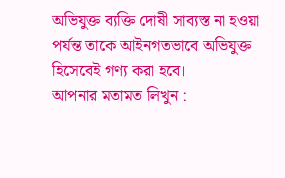অভিযুক্ত ব্যক্তি দোষী সাব্যস্ত না হওয়া পর্যন্ত তাকে আইনগতভাবে অভিযুক্ত হিসেবেই গণ্য করা হবে।
আপনার মতামত লিখুন :